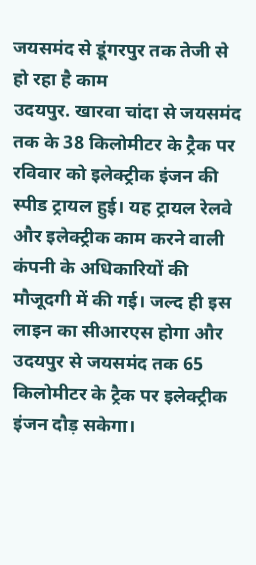जयसमंद से डूंगरपुर तक तेजी से हो रहा है काम
उदयपुर. खारवा चांदा से जयसमंद तक के 38 किलोमीटर के ट्रैक पर रविवार को इलेक्ट्रीक इंजन की स्पीड ट्रायल हुई। यह ट्रायल रेलवे और इलेक्ट्रीक काम करने वाली कंपनी के अधिकारियों की मौजूदगी में की गई। जल्द ही इस लाइन का सीआरएस होगा और उदयपुर से जयसमंद तक 65 किलोमीटर के ट्रैक पर इलेक्ट्रीक इंजन दौड़ सकेगा।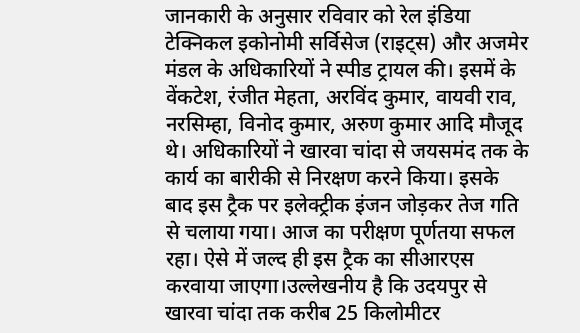जानकारी के अनुसार रविवार को रेल इंडिया टेक्निकल इकोनोमी सर्विसेज (राइट्स) और अजमेर मंडल के अधिकारियों ने स्पीड ट्रायल की। इसमें के वेंकटेश, रंजीत मेहता, अरविंद कुमार, वायवी राव, नरसिम्हा, विनोद कुमार, अरुण कुमार आदि मौजूद थे। अधिकारियों ने खारवा चांदा से जयसमंद तक के कार्य का बारीकी से निरक्षण करने किया। इसके बाद इस ट्रैक पर इलेक्ट्रीक इंजन जोड़कर तेज गति से चलाया गया। आज का परीक्षण पूर्णतया सफल रहा। ऐसे में जल्द ही इस ट्रैक का सीआरएस करवाया जाएगा।उल्लेखनीय है कि उदयपुर से खारवा चांदा तक करीब 25 किलोमीटर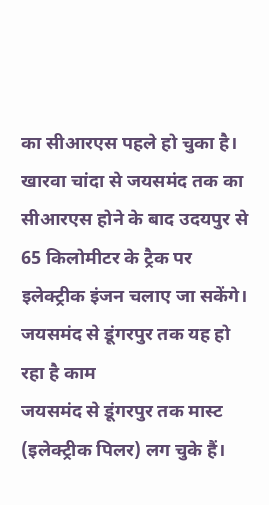का सीआरएस पहले हो चुका है। खारवा चांदा से जयसमंद तक का सीआरएस होने के बाद उदयपुर से 65 किलोमीटर के ट्रैक पर इलेक्ट्रीक इंजन चलाए जा सकेंगे।
जयसमंद से डूंगरपुर तक यह हो रहा है काम
जयसमंद से डूंगरपुर तक मास्ट (इलेक्ट्रीक पिलर) लग चुके हैं।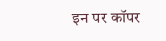इन पर कॉपर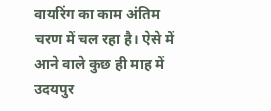वायरिंग का काम अंतिम चरण में चल रहा है। ऐसे में आने वाले कुछ ही माह में उदयपुर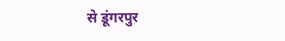से डूंगरपुर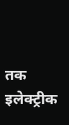तक इलेक्ट्रीक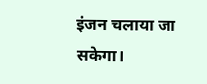इंजन चलाया जा सकेगा।